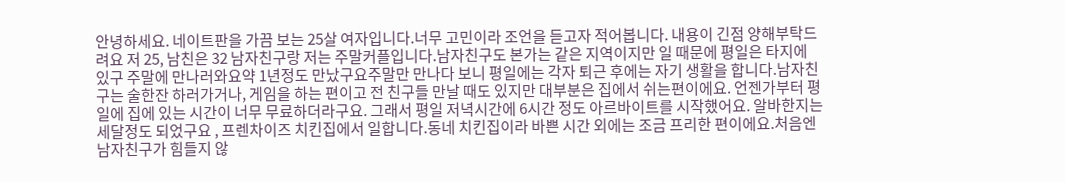안녕하세요. 네이트판을 가끔 보는 25살 여자입니다.너무 고민이라 조언을 듣고자 적어봅니다. 내용이 긴점 양해부탁드려요 저 25, 남친은 32 남자친구랑 저는 주말커플입니다.남자친구도 본가는 같은 지역이지만 일 때문에 평일은 타지에 있구 주말에 만나러와요약 1년정도 만났구요주말만 만나다 보니 평일에는 각자 퇴근 후에는 자기 생활을 합니다.남자친구는 술한잔 하러가거나, 게임을 하는 편이고 전 친구들 만날 때도 있지만 대부분은 집에서 쉬는편이에요. 언젠가부터 평일에 집에 있는 시간이 너무 무료하더라구요. 그래서 평일 저녁시간에 6시간 정도 아르바이트를 시작했어요. 알바한지는 세달정도 되었구요 , 프렌차이즈 치킨집에서 일합니다.동네 치킨집이라 바쁜 시간 외에는 조금 프리한 편이에요.처음엔 남자친구가 힘들지 않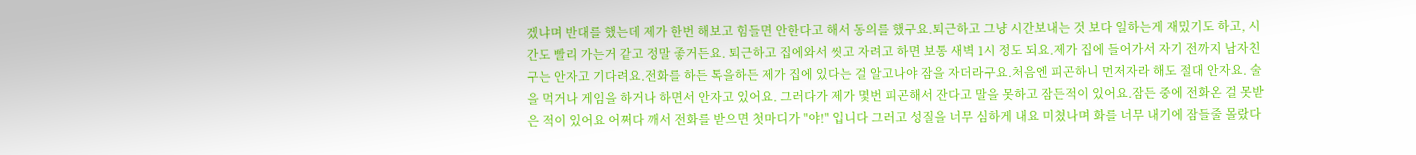겠냐며 반대를 했는데 제가 한번 해보고 힘들면 안한다고 해서 동의를 했구요.퇴근하고 그냥 시간보내는 것 보다 일하는게 재밌기도 하고, 시간도 빨리 가는거 같고 정말 좋거든요. 퇴근하고 집에와서 씻고 자려고 하면 보통 새벽 1시 정도 되요.제가 집에 들어가서 자기 전까지 남자친구는 안자고 기다려요.전화를 하든 톡을하든 제가 집에 있다는 걸 알고나야 잠을 자더라구요.처음엔 피곤하니 먼저자라 해도 절대 안자요. 술을 먹거나 게임을 하거나 하면서 안자고 있어요. 그러다가 제가 몇번 피곤해서 잔다고 말을 못하고 잠든적이 있어요.잠든 중에 전화온 걸 못받은 적이 있어요 어쩌다 깨서 전화를 받으면 첫마디가 "야!" 입니다 그러고 성질을 너무 심하게 내요 미쳤나며 화를 너무 내기에 잠들줄 몰랐다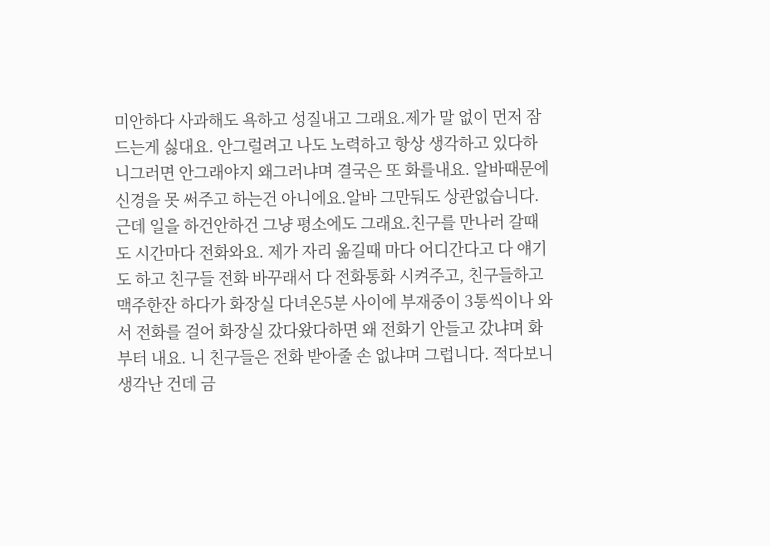미안하다 사과해도 욕하고 성질내고 그래요.제가 말 없이 먼저 잠드는게 싫대요. 안그럴려고 나도 노력하고 항상 생각하고 있다하니그러면 안그래야지 왜그러냐며 결국은 또 화를내요. 알바때문에 신경을 못 써주고 하는건 아니에요.알바 그만둬도 상관없습니다. 근데 일을 하건안하건 그냥 평소에도 그래요.친구를 만나러 갈때도 시간마다 전화와요. 제가 자리 옮길때 마다 어디간다고 다 얘기도 하고 친구들 전화 바꾸래서 다 전화통화 시켜주고, 친구들하고 맥주한잔 하다가 화장실 다녀온5분 사이에 부재중이 3통씩이나 와서 전화를 걸어 화장실 갔다왔다하면 왜 전화기 안들고 갔냐며 화부터 내요. 니 친구들은 전화 받아줄 손 없냐며 그럽니다. 적다보니 생각난 건데 금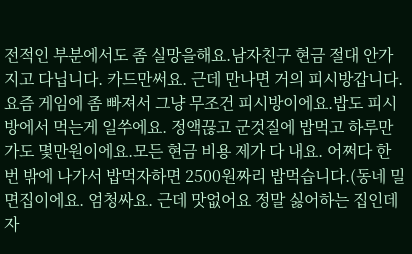전적인 부분에서도 좀 실망을해요.남자친구 현금 절대 안가지고 다닙니다. 카드만써요. 근데 만나면 거의 피시방갑니다. 요즘 게임에 좀 빠져서 그냥 무조건 피시방이에요.밥도 피시방에서 먹는게 일쑤에요. 정액끊고 군것질에 밥먹고 하루만 가도 몇만원이에요.모든 현금 비용 제가 다 내요. 어쩌다 한번 밖에 나가서 밥먹자하면 2500원짜리 밥먹습니다.(동네 밀면집이에요. 엄청싸요. 근데 맛없어요 정말 싫어하는 집인데 자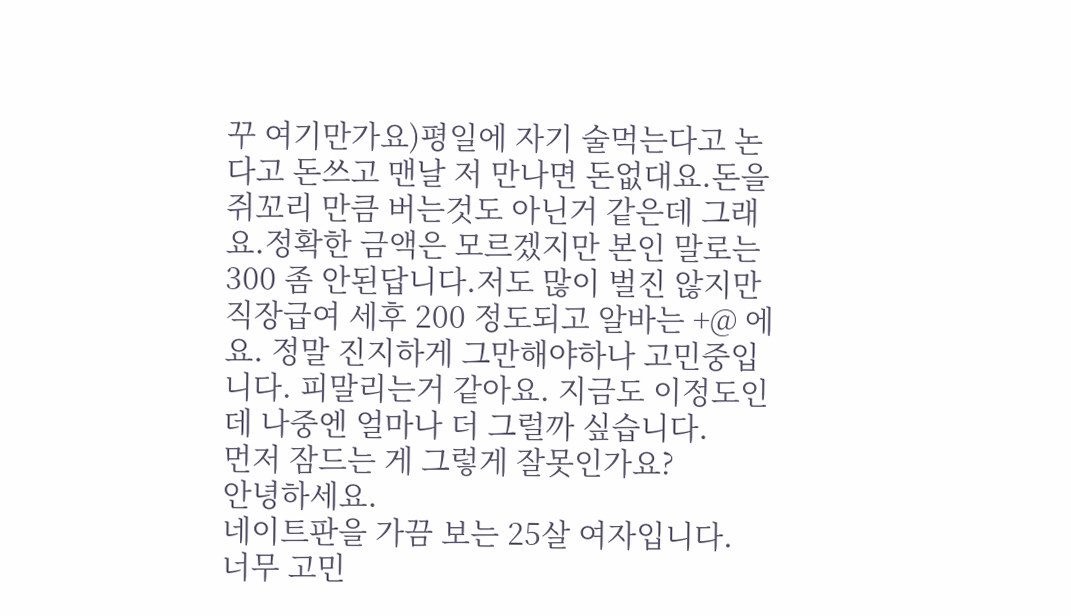꾸 여기만가요)평일에 자기 술먹는다고 논다고 돈쓰고 맨날 저 만나면 돈없대요.돈을 쥐꼬리 만큼 버는것도 아닌거 같은데 그래요.정확한 금액은 모르겠지만 본인 말로는 300 좀 안된답니다.저도 많이 벌진 않지만 직장급여 세후 200 정도되고 알바는 +@ 에요. 정말 진지하게 그만해야하나 고민중입니다. 피말리는거 같아요. 지금도 이정도인데 나중엔 얼마나 더 그럴까 싶습니다.
먼저 잠드는 게 그렇게 잘못인가요?
안녕하세요.
네이트판을 가끔 보는 25살 여자입니다.
너무 고민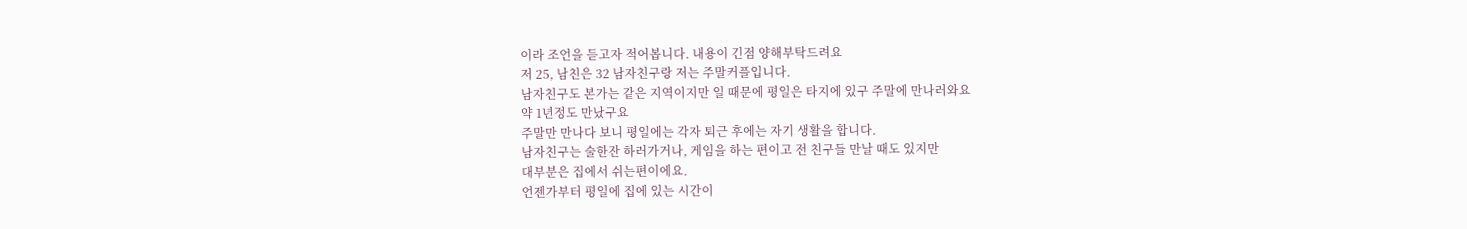이라 조언을 듣고자 적어봅니다. 내용이 긴점 양해부탁드려요
저 25, 남친은 32 남자친구랑 저는 주말커플입니다.
남자친구도 본가는 같은 지역이지만 일 때문에 평일은 타지에 있구 주말에 만나러와요
약 1년정도 만났구요
주말만 만나다 보니 평일에는 각자 퇴근 후에는 자기 생활을 합니다.
남자친구는 술한잔 하러가거나, 게임을 하는 편이고 전 친구들 만날 때도 있지만
대부분은 집에서 쉬는편이에요.
언젠가부터 평일에 집에 있는 시간이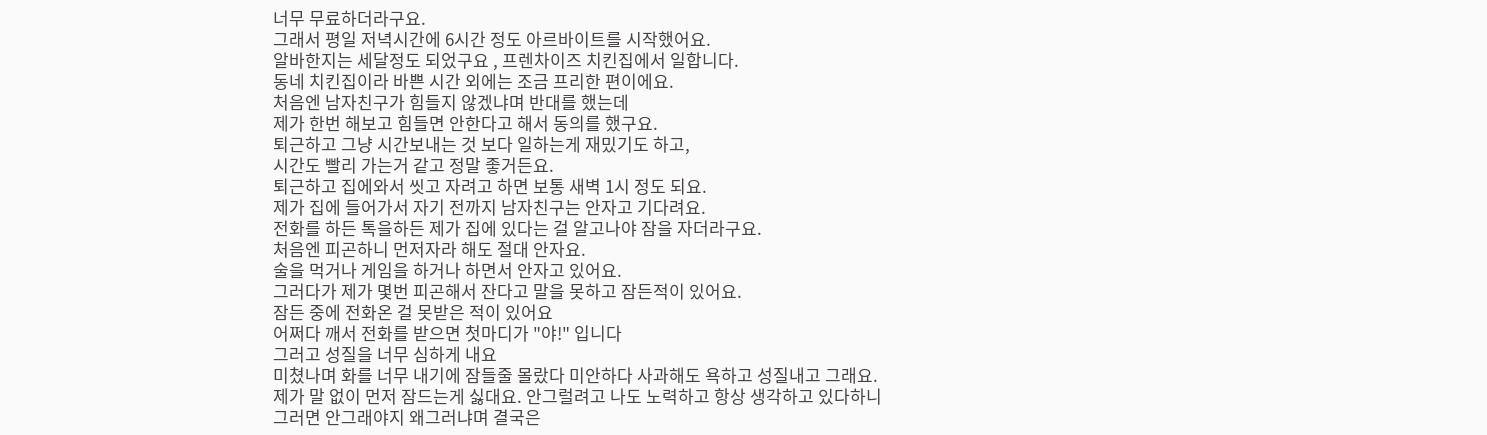너무 무료하더라구요.
그래서 평일 저녁시간에 6시간 정도 아르바이트를 시작했어요.
알바한지는 세달정도 되었구요 , 프렌차이즈 치킨집에서 일합니다.
동네 치킨집이라 바쁜 시간 외에는 조금 프리한 편이에요.
처음엔 남자친구가 힘들지 않겠냐며 반대를 했는데
제가 한번 해보고 힘들면 안한다고 해서 동의를 했구요.
퇴근하고 그냥 시간보내는 것 보다 일하는게 재밌기도 하고,
시간도 빨리 가는거 같고 정말 좋거든요.
퇴근하고 집에와서 씻고 자려고 하면 보통 새벽 1시 정도 되요.
제가 집에 들어가서 자기 전까지 남자친구는 안자고 기다려요.
전화를 하든 톡을하든 제가 집에 있다는 걸 알고나야 잠을 자더라구요.
처음엔 피곤하니 먼저자라 해도 절대 안자요.
술을 먹거나 게임을 하거나 하면서 안자고 있어요.
그러다가 제가 몇번 피곤해서 잔다고 말을 못하고 잠든적이 있어요.
잠든 중에 전화온 걸 못받은 적이 있어요
어쩌다 깨서 전화를 받으면 첫마디가 "야!" 입니다
그러고 성질을 너무 심하게 내요
미쳤나며 화를 너무 내기에 잠들줄 몰랐다 미안하다 사과해도 욕하고 성질내고 그래요.
제가 말 없이 먼저 잠드는게 싫대요. 안그럴려고 나도 노력하고 항상 생각하고 있다하니
그러면 안그래야지 왜그러냐며 결국은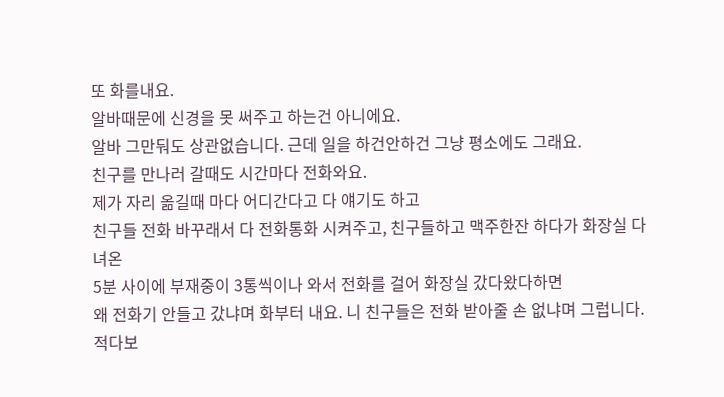또 화를내요.
알바때문에 신경을 못 써주고 하는건 아니에요.
알바 그만둬도 상관없습니다. 근데 일을 하건안하건 그냥 평소에도 그래요.
친구를 만나러 갈때도 시간마다 전화와요.
제가 자리 옮길때 마다 어디간다고 다 얘기도 하고
친구들 전화 바꾸래서 다 전화통화 시켜주고, 친구들하고 맥주한잔 하다가 화장실 다녀온
5분 사이에 부재중이 3통씩이나 와서 전화를 걸어 화장실 갔다왔다하면
왜 전화기 안들고 갔냐며 화부터 내요. 니 친구들은 전화 받아줄 손 없냐며 그럽니다.
적다보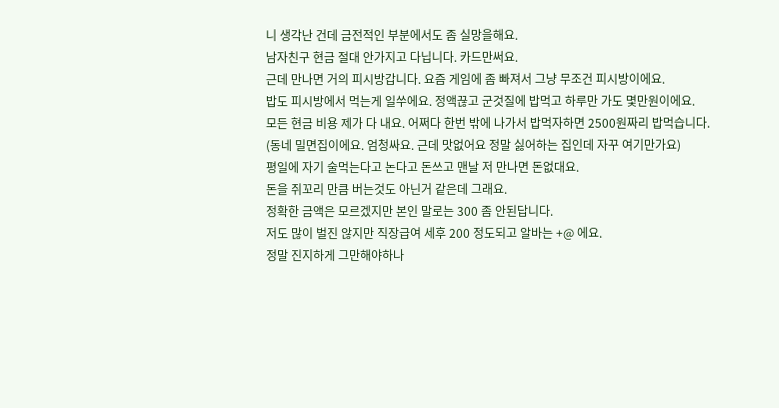니 생각난 건데 금전적인 부분에서도 좀 실망을해요.
남자친구 현금 절대 안가지고 다닙니다. 카드만써요.
근데 만나면 거의 피시방갑니다. 요즘 게임에 좀 빠져서 그냥 무조건 피시방이에요.
밥도 피시방에서 먹는게 일쑤에요. 정액끊고 군것질에 밥먹고 하루만 가도 몇만원이에요.
모든 현금 비용 제가 다 내요. 어쩌다 한번 밖에 나가서 밥먹자하면 2500원짜리 밥먹습니다.
(동네 밀면집이에요. 엄청싸요. 근데 맛없어요 정말 싫어하는 집인데 자꾸 여기만가요)
평일에 자기 술먹는다고 논다고 돈쓰고 맨날 저 만나면 돈없대요.
돈을 쥐꼬리 만큼 버는것도 아닌거 같은데 그래요.
정확한 금액은 모르겠지만 본인 말로는 300 좀 안된답니다.
저도 많이 벌진 않지만 직장급여 세후 200 정도되고 알바는 +@ 에요.
정말 진지하게 그만해야하나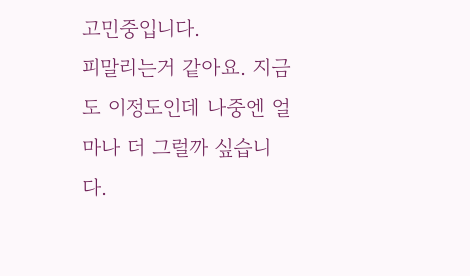고민중입니다.
피말리는거 같아요. 지금도 이정도인데 나중엔 얼마나 더 그럴까 싶습니다.